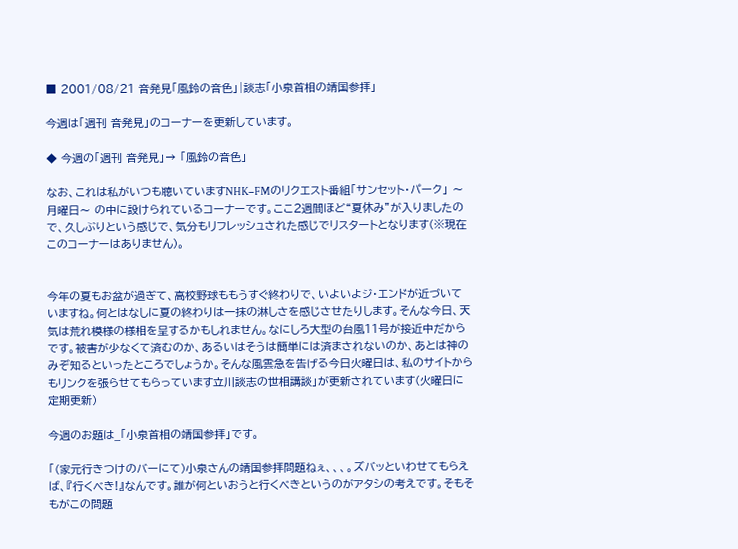■ 2001/08/21 音発見「風鈴の音色」|談志「小泉首相の靖国参拝」

今週は「週刊 音発見」のコーナーを更新しています。

◆ 今週の「週刊 音発見」→ 「風鈴の音色」

なお、これは私がいつも聴いていますNHK−FMのリクエスト番組「サンセット・パーク」 〜月曜日〜 の中に設けられているコーナーです。ここ2週間ほど“夏休み”が入りましたので、久しぶりという感じで、気分もリフレッシュされた感じでリスタートとなります(※現在このコーナーはありません)。


今年の夏もお盆が過ぎて、高校野球ももうすぐ終わりで、いよいよジ・エンドが近づいていますね。何とはなしに夏の終わりは一抹の淋しさを感じさせたりします。そんな今日、天気は荒れ模様の様相を呈するかもしれません。なにしろ大型の台風11号が接近中だからです。被害が少なくて済むのか、あるいはそうは簡単には済まされないのか、あとは神のみぞ知るといったところでしょうか。そんな風雲急を告げる今日火曜日は、私のサイトからもリンクを張らせてもらっています立川談志の世相講談」が更新されています(火曜日に定期更新)

今週のお題は_「小泉首相の靖国参拝」です。

「(家元行きつけのバーにて)小泉さんの靖国参拝問題ねぇ、、、。ズバッといわせてもらえば、『行くべき!』なんです。誰が何といおうと行くべきというのがアタシの考えです。そもそもがこの問題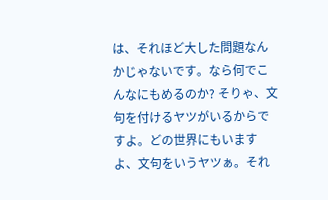は、それほど大した問題なんかじゃないです。なら何でこんなにもめるのか? そりゃ、文句を付けるヤツがいるからですよ。どの世界にもいますよ、文句をいうヤツぁ。それ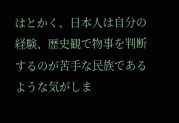はとかく、日本人は自分の経験、歴史観で物事を判断するのが苦手な民族であるような気がしま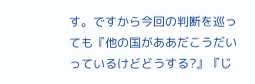す。ですから今回の判断を巡っても『他の国がああだこうだいっているけどどうする?』『じ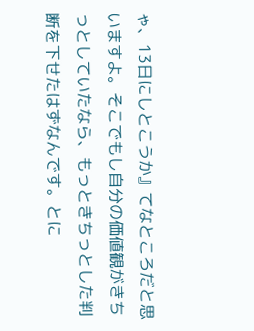ゃ、13日にしとこうか』てなところだと思いますよ。そこでもし自分の価値観がきちっとしていたなら、もっときちっとした判断を下せたはずなんです。とに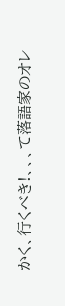かく、行くべき!、、、て落語家のオレ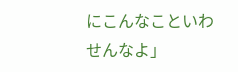にこんなこといわせんなよ」